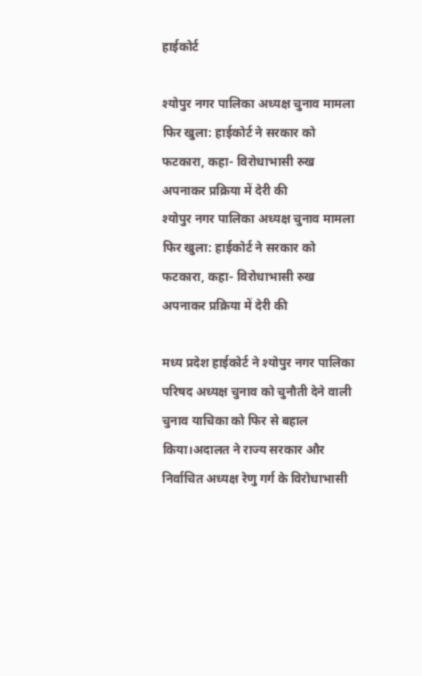हाईकोर्ट

श्योपुर नगर पालिका अध्यक्ष चुनाव मामला फिर खुला: हाईकोर्ट ने सरकार को फटकारा, कहा- विरोधाभासी रुख अपनाकर प्रक्रिया में देरी की
श्योपुर नगर पालिका अध्यक्ष चुनाव मामला फिर खुला: हाईकोर्ट ने सरकार को फटकारा, कहा- विरोधाभासी रुख अपनाकर प्रक्रिया में देरी की

मध्य प्रदेश हाईकोर्ट ने श्योपुर नगर पालिका परिषद अध्यक्ष चुनाव को चुनौती देने वाली चुनाव याचिका को फिर से बहाल किया।अदालत ने राज्य सरकार और निर्वाचित अध्यक्ष रेणु गर्ग के विरोधाभासी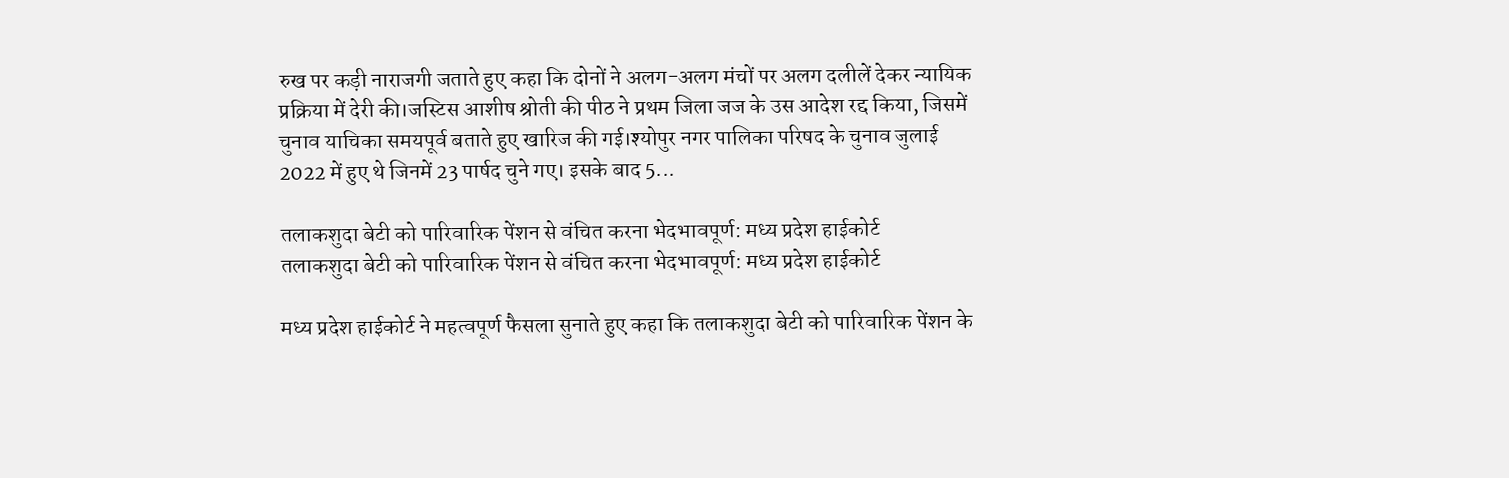रुख पर कड़ी नाराजगी जताते हुए कहा कि दोनों ने अलग-अलग मंचों पर अलग दलीलें देकर न्यायिक प्रक्रिया में देरी की।जस्टिस आशीष श्रोती की पीठ ने प्रथम जिला जज के उस आदेश रद्द किया, जिसमें चुनाव याचिका समयपूर्व बताते हुए खारिज की गई।श्योपुर नगर पालिका परिषद के चुनाव जुलाई 2022 में हुए थे जिनमें 23 पार्षद चुने गए। इसके बाद 5...

तलाकशुदा बेटी को पारिवारिक पेंशन से वंचित करना भेदभावपूर्ण: मध्य प्रदेश हाईकोर्ट
तलाकशुदा बेटी को पारिवारिक पेंशन से वंचित करना भेदभावपूर्ण: मध्य प्रदेश हाईकोर्ट

मध्य प्रदेश हाईकोर्ट ने महत्वपूर्ण फैसला सुनाते हुए कहा कि तलाकशुदा बेटी को पारिवारिक पेंशन के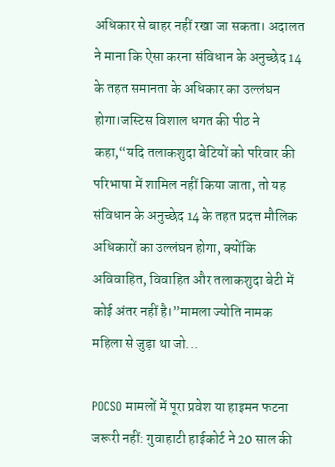अधिकार से बाहर नहीं रखा जा सकता। अदालत ने माना कि ऐसा करना संविधान के अनुच्छेद 14 के तहत समानता के अधिकार का उल्लंघन होगा।जस्टिस विशाल धगत की पीठ ने कहा,“यदि तलाकशुदा बेटियों को परिवार की परिभाषा में शामिल नहीं किया जाता, तो यह संविधान के अनुच्छेद 14 के तहत प्रदत्त मौलिक अधिकारों का उल्लंघन होगा, क्योंकि अविवाहित, विवाहित और तलाकशुदा बेटी में कोई अंतर नहीं है।”मामला ज्योति नामक महिला से जुड़ा था जो...

POCSO मामलों में पूरा प्रवेश या हाइमन फटना जरूरी नहीं: गुवाहाटी हाईकोर्ट ने 20 साल की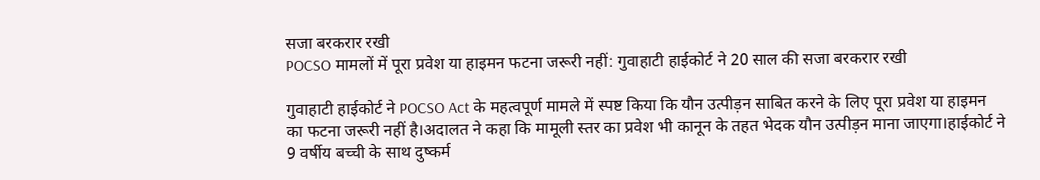सजा बरकरार रखी
POCSO मामलों में पूरा प्रवेश या हाइमन फटना जरूरी नहीं: गुवाहाटी हाईकोर्ट ने 20 साल की सजा बरकरार रखी

गुवाहाटी हाईकोर्ट ने POCSO Act के महत्वपूर्ण मामले में स्पष्ट किया कि यौन उत्पीड़न साबित करने के लिए पूरा प्रवेश या हाइमन का फटना जरूरी नहीं है।अदालत ने कहा कि मामूली स्तर का प्रवेश भी कानून के तहत भेदक यौन उत्पीड़न माना जाएगा।हाईकोर्ट ने 9 वर्षीय बच्ची के साथ दुष्कर्म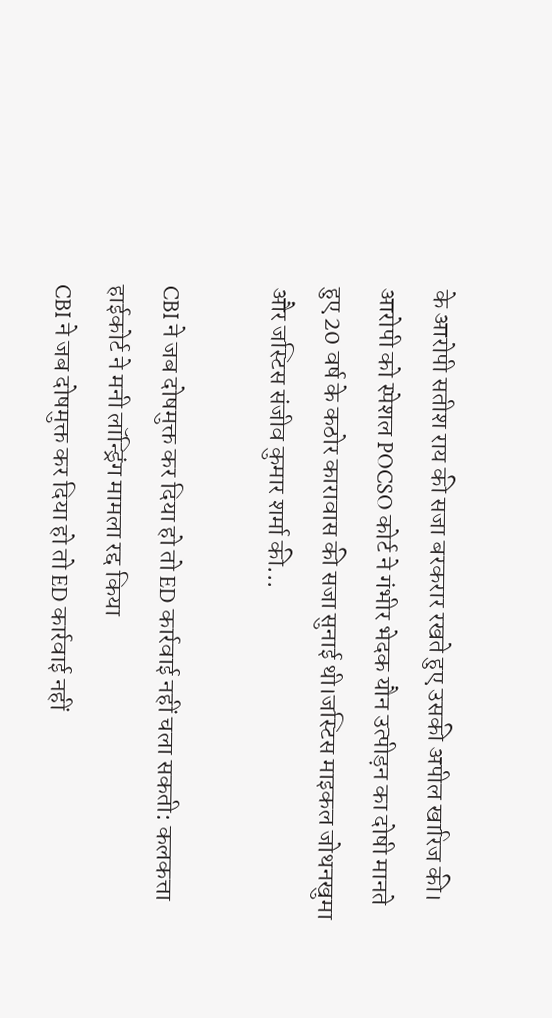के आरोपी सतीश राय की सजा बरकरार रखते हुए उसकी अपील खारिज की। आरोपी को स्पेशल POCSO कोर्ट ने गंभीर भेदक यौन उत्पीड़न का दोषी मानते हुए 20 वर्ष के कठोर कारावास की सजा सुनाई थी।जस्टिस माइकल जोथनखुमा और जस्टिस संजीव कुमार शर्मा की...

CBI ने जब दोषमुक्त कर दिया हो तो ED कार्रवाई नहीं चला सकती: कलकत्ता हाईकोर्ट ने मनी लॉन्ड्रिंग मामला रद्द किया
CBI ने जब दोषमुक्त कर दिया हो तो ED कार्रवाई नहीं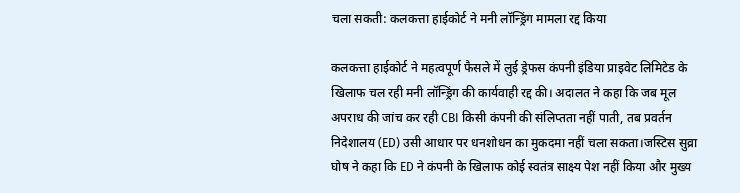चला सकती: कलकत्ता हाईकोर्ट ने मनी लॉन्ड्रिंग मामला रद्द किया

कलकत्ता हाईकोर्ट ने महत्वपूर्ण फैसले में लुई ड्रेफस कंपनी इंडिया प्राइवेट लिमिटेड के खिलाफ चल रही मनी लॉन्ड्रिंग की कार्यवाही रद्द की। अदालत ने कहा कि जब मूल अपराध की जांच कर रही CBI किसी कंपनी की संलिप्तता नहीं पाती, तब प्रवर्तन निदेशालय (ED) उसी आधार पर धनशोधन का मुकदमा नहीं चला सकता।जस्टिस सुव्रा घोष ने कहा कि ED ने कंपनी के खिलाफ कोई स्वतंत्र साक्ष्य पेश नहीं किया और मुख्य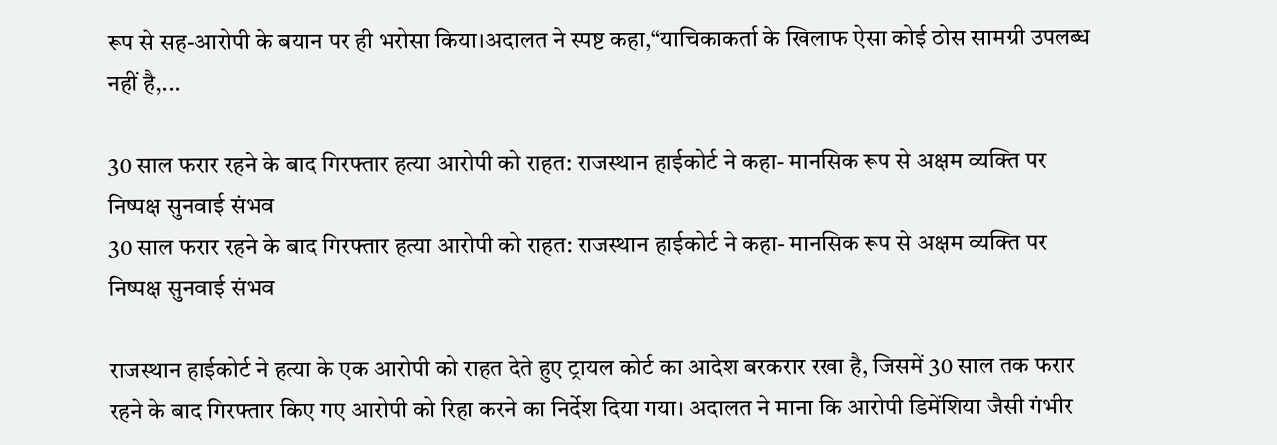रूप से सह-आरोपी के बयान पर ही भरोसा किया।अदालत ने स्पष्ट कहा,“याचिकाकर्ता के खिलाफ ऐसा कोई ठोस सामग्री उपलब्ध नहीं है,...

30 साल फरार रहने के बाद गिरफ्तार हत्या आरोपी को राहत: राजस्थान हाईकोर्ट ने कहा- मानसिक रूप से अक्षम व्यक्ति पर निष्पक्ष सुनवाई संभव
30 साल फरार रहने के बाद गिरफ्तार हत्या आरोपी को राहत: राजस्थान हाईकोर्ट ने कहा- मानसिक रूप से अक्षम व्यक्ति पर निष्पक्ष सुनवाई संभव

राजस्थान हाईकोर्ट ने हत्या के एक आरोपी को राहत देते हुए ट्रायल कोर्ट का आदेश बरकरार रखा है, जिसमें 30 साल तक फरार रहने के बाद गिरफ्तार किए गए आरोपी को रिहा करने का निर्देश दिया गया। अदालत ने माना कि आरोपी डिमेंशिया जैसी गंभीर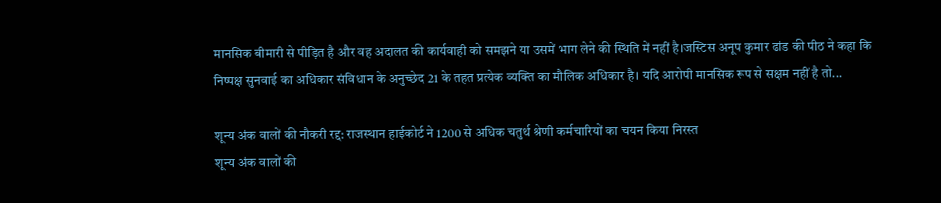मानसिक बीमारी से पीड़ित है और वह अदालत की कार्यवाही को समझने या उसमें भाग लेने की स्थिति में नहीं है।जस्टिस अनूप कुमार ढांड की पीठ ने कहा कि निष्पक्ष सुनवाई का अधिकार संविधान के अनुच्छेद 21 के तहत प्रत्येक व्यक्ति का मौलिक अधिकार है। यदि आरोपी मानसिक रूप से सक्षम नहीं है तो...

शून्य अंक वालों की नौकरी रद्द: राजस्थान हाईकोर्ट ने 1200 से अधिक चतुर्थ श्रेणी कर्मचारियों का चयन किया निरस्त
शून्य अंक वालों की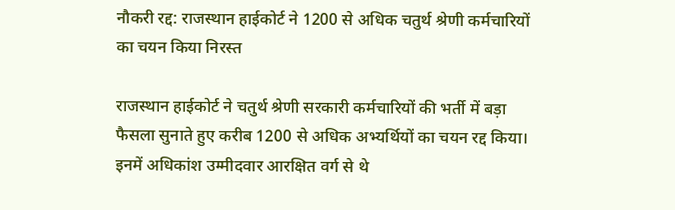नौकरी रद्द: राजस्थान हाईकोर्ट ने 1200 से अधिक चतुर्थ श्रेणी कर्मचारियों का चयन किया निरस्त

राजस्थान हाईकोर्ट ने चतुर्थ श्रेणी सरकारी कर्मचारियों की भर्ती में बड़ा फैसला सुनाते हुए करीब 1200 से अधिक अभ्यर्थियों का चयन रद्द किया। इनमें अधिकांश उम्मीदवार आरक्षित वर्ग से थे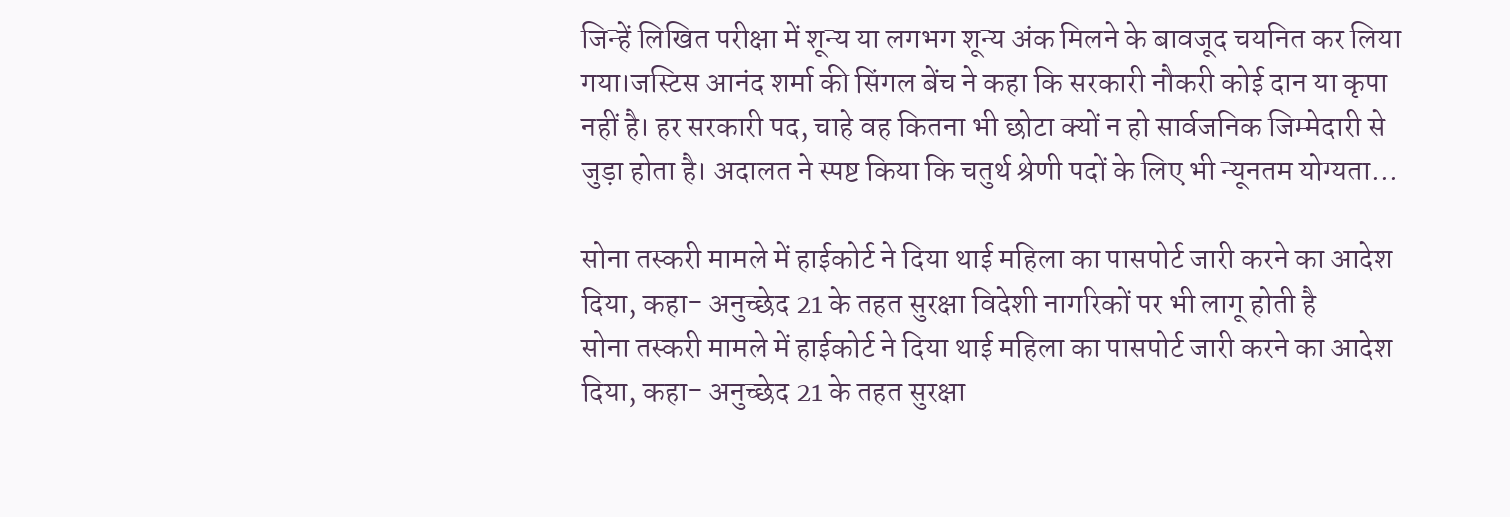जिन्हें लिखित परीक्षा में शून्य या लगभग शून्य अंक मिलने के बावजूद चयनित कर लिया गया।जस्टिस आनंद शर्मा की सिंगल बेंच ने कहा कि सरकारी नौकरी कोई दान या कृपा नहीं है। हर सरकारी पद, चाहे वह कितना भी छोटा क्यों न हो सार्वजनिक जिम्मेदारी से जुड़ा होता है। अदालत ने स्पष्ट किया कि चतुर्थ श्रेणी पदों के लिए भी न्यूनतम योग्यता...

सोना तस्करी मामले में हाईकोर्ट ने दिया थाई महिला का पासपोर्ट जारी करने का आदेश दिया, कहा- अनुच्छेद 21 के तहत सुरक्षा विदेशी नागरिकों पर भी लागू होती है
सोना तस्करी मामले में हाईकोर्ट ने दिया थाई महिला का पासपोर्ट जारी करने का आदेश दिया, कहा- अनुच्छेद 21 के तहत सुरक्षा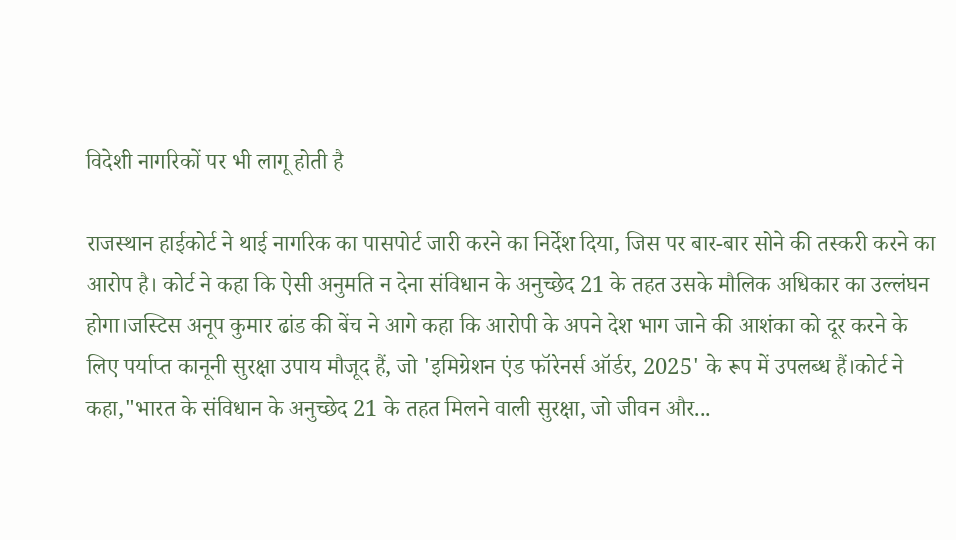विदेशी नागरिकों पर भी लागू होती है

राजस्थान हाईकोर्ट ने थाई नागरिक का पासपोर्ट जारी करने का निर्देश दिया, जिस पर बार-बार सोने की तस्करी करने का आरोप है। कोर्ट ने कहा कि ऐसी अनुमति न देना संविधान के अनुच्छेद 21 के तहत उसके मौलिक अधिकार का उल्लंघन होगा।जस्टिस अनूप कुमार ढांड की बेंच ने आगे कहा कि आरोपी के अपने देश भाग जाने की आशंका को दूर करने के लिए पर्याप्त कानूनी सुरक्षा उपाय मौजूद हैं, जो 'इमिग्रेशन एंड फॉरेनर्स ऑर्डर, 2025' के रूप में उपलब्ध हैं।कोर्ट ने कहा,"भारत के संविधान के अनुच्छेद 21 के तहत मिलने वाली सुरक्षा, जो जीवन और...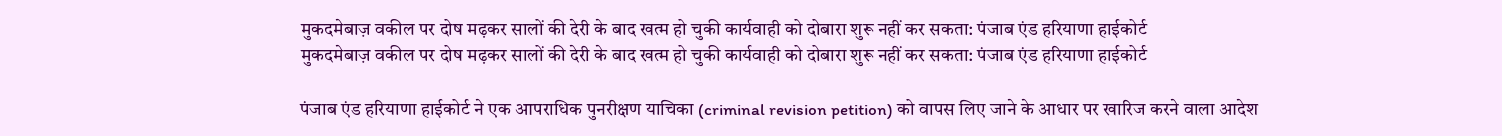मुकदमेबाज़ वकील पर दोष मढ़कर सालों की देरी के बाद खत्म हो चुकी कार्यवाही को दोबारा शुरू नहीं कर सकता: पंजाब एंड हरियाणा हाईकोर्ट
मुकदमेबाज़ वकील पर दोष मढ़कर सालों की देरी के बाद खत्म हो चुकी कार्यवाही को दोबारा शुरू नहीं कर सकता: पंजाब एंड हरियाणा हाईकोर्ट

पंजाब एंड हरियाणा हाईकोर्ट ने एक आपराधिक पुनरीक्षण याचिका (criminal revision petition) को वापस लिए जाने के आधार पर खारिज करने वाला आदेश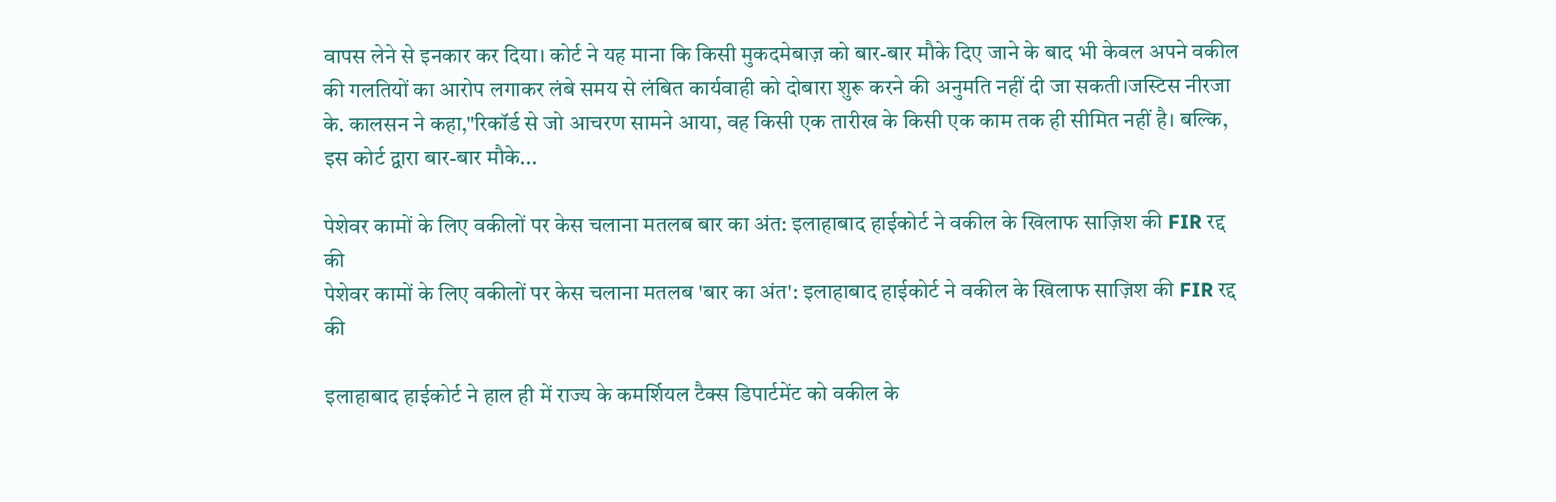वापस लेने से इनकार कर दिया। कोर्ट ने यह माना कि किसी मुकदमेबाज़ को बार-बार मौके दिए जाने के बाद भी केवल अपने वकील की गलतियों का आरोप लगाकर लंबे समय से लंबित कार्यवाही को दोबारा शुरू करने की अनुमति नहीं दी जा सकती।जस्टिस नीरजा के. कालसन ने कहा,"रिकॉर्ड से जो आचरण सामने आया, वह किसी एक तारीख के किसी एक काम तक ही सीमित नहीं है। बल्कि, इस कोर्ट द्वारा बार-बार मौके...

पेशेवर कामों के लिए वकीलों पर केस चलाना मतलब बार का अंत: इलाहाबाद हाईकोर्ट ने वकील के खिलाफ साज़िश की FIR रद्द की
पेशेवर कामों के लिए वकीलों पर केस चलाना मतलब 'बार का अंत': इलाहाबाद हाईकोर्ट ने वकील के खिलाफ साज़िश की FIR रद्द की

इलाहाबाद हाईकोर्ट ने हाल ही में राज्य के कमर्शियल टैक्स डिपार्टमेंट को वकील के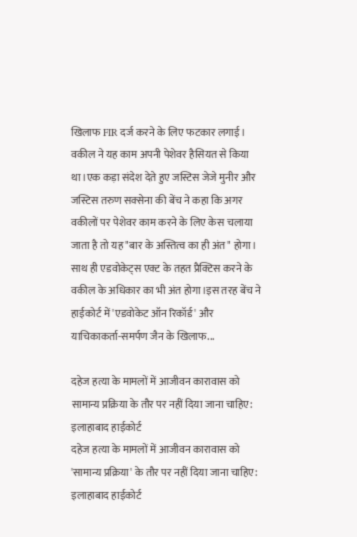खिलाफ FIR दर्ज करने के लिए फटकार लगाई। वकील ने यह काम अपनी पेशेवर हैसियत से किया था।एक कड़ा संदेश देते हुए जस्टिस जेजे मुनीर और जस्टिस तरुण सक्सेना की बेंच ने कहा कि अगर वकीलों पर पेशेवर काम करने के लिए केस चलाया जाता है तो यह "बार के अस्तित्व का ही अंत" होगा। साथ ही एडवोकेट्स एक्ट के तहत प्रैक्टिस करने के वकील के अधिकार का भी अंत होगा।इस तरह बेंच ने हाईकोर्ट में 'एडवोकेट ऑन रिकॉर्ड' और याचिकाकर्ता-समर्पण जैन के खिलाफ...

दहेज हत्या के मामलों में आजीवन कारावास को सामान्य प्रक्रिया के तौर पर नहीं दिया जाना चाहिए: इलाहाबाद हाईकोर्ट
दहेज हत्या के मामलों में आजीवन कारावास को 'सामान्य प्रक्रिया' के तौर पर नहीं दिया जाना चाहिए: इलाहाबाद हाईकोर्ट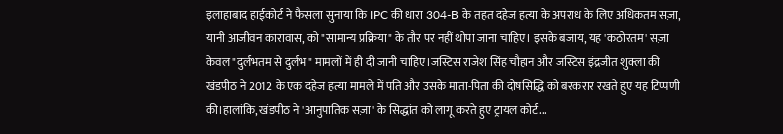इलाहाबाद हाईकोर्ट ने फैसला सुनाया कि IPC की धारा 304-B के तहत दहेज हत्या के अपराध के लिए अधिकतम सज़ा, यानी आजीवन कारावास, को "सामान्य प्रक्रिया" के तौर पर नहीं थोपा जाना चाहिए। इसके बजाय, यह 'कठोरतम' सज़ा केवल "दुर्लभतम से दुर्लभ" मामलों में ही दी जानी चाहिए।जस्टिस राजेश सिंह चौहान और जस्टिस इंद्रजीत शुक्ला की खंडपीठ ने 2012 के एक दहेज हत्या मामले में पति और उसके माता-पिता की दोषसिद्धि को बरकरार रखते हुए यह टिप्पणी की।हालांकि, खंडपीठ ने 'आनुपातिक सज़ा' के सिद्धांत को लागू करते हुए ट्रायल कोर्ट...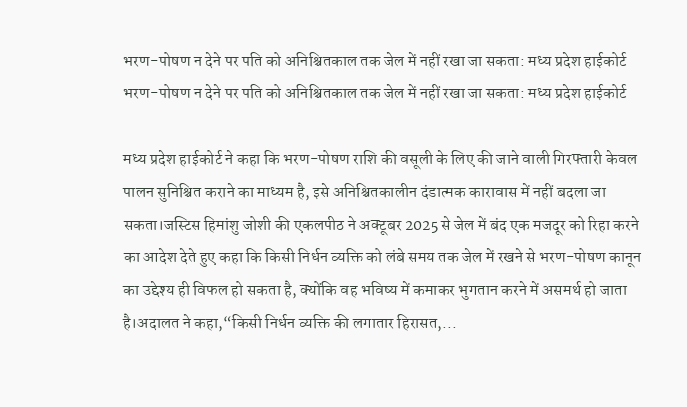भरण-पोषण न देने पर पति को अनिश्चितकाल तक जेल में नहीं रखा जा सकता: मध्य प्रदेश हाईकोर्ट
भरण-पोषण न देने पर पति को अनिश्चितकाल तक जेल में नहीं रखा जा सकता: मध्य प्रदेश हाईकोर्ट

मध्य प्रदेश हाईकोर्ट ने कहा कि भरण-पोषण राशि की वसूली के लिए की जाने वाली गिरफ्तारी केवल पालन सुनिश्चित कराने का माध्यम है, इसे अनिश्चितकालीन दंडात्मक कारावास में नहीं बदला जा सकता।जस्टिस हिमांशु जोशी की एकलपीठ ने अक्टूबर 2025 से जेल में बंद एक मजदूर को रिहा करने का आदेश देते हुए कहा कि किसी निर्धन व्यक्ति को लंबे समय तक जेल में रखने से भरण-पोषण कानून का उद्देश्य ही विफल हो सकता है, क्योंकि वह भविष्य में कमाकर भुगतान करने में असमर्थ हो जाता है।अदालत ने कहा,“किसी निर्धन व्यक्ति की लगातार हिरासत,...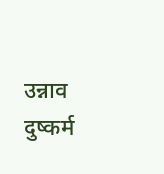उन्नाव दुष्कर्म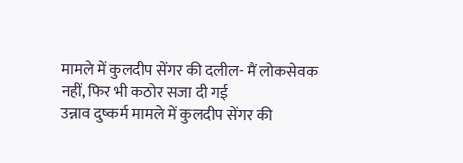मामले में कुलदीप सेंगर की दलील- मैं लोकसेवक नहीं, फिर भी कठोर सजा दी गई
उन्नाव दुष्कर्म मामले में कुलदीप सेंगर की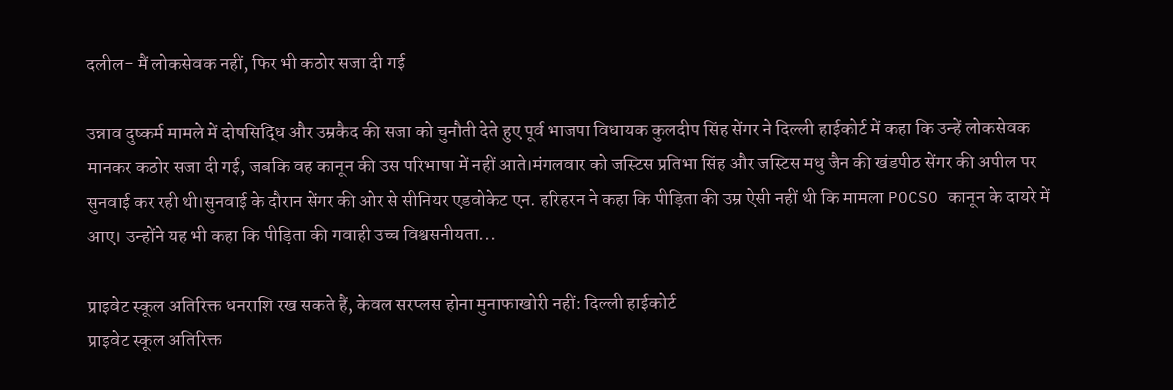दलील- मैं लोकसेवक नहीं, फिर भी कठोर सजा दी गई

उन्नाव दुष्कर्म मामले में दोषसिद्धि और उम्रकैद की सजा को चुनौती देते हुए पूर्व भाजपा विधायक कुलदीप सिंह सेंगर ने दिल्ली हाईकोर्ट में कहा कि उन्हें लोकसेवक मानकर कठोर सजा दी गई, जबकि वह कानून की उस परिभाषा में नहीं आते।मंगलवार को जस्टिस प्रतिभा सिंह और जस्टिस मधु जैन की खंडपीठ सेंगर की अपील पर सुनवाई कर रही थी।सुनवाई के दौरान सेंगर की ओर से सीनियर एडवोकेट एन. हरिहरन ने कहा कि पीड़िता की उम्र ऐसी नहीं थी कि मामला POCSO कानून के दायरे में आए। उन्होंने यह भी कहा कि पीड़िता की गवाही उच्च विश्वसनीयता...

प्राइवेट स्कूल अतिरिक्त धनराशि रख सकते हैं, केवल सरप्लस होना मुनाफाखोरी नहीं: दिल्ली हाईकोर्ट
प्राइवेट स्कूल अतिरिक्त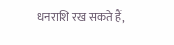धनराशि रख सकते हैं,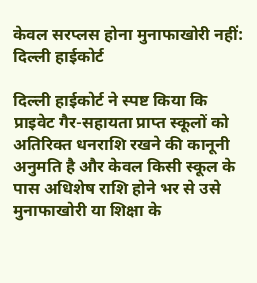केवल सरप्लस होना मुनाफाखोरी नहीं: दिल्ली हाईकोर्ट

दिल्ली हाईकोर्ट ने स्पष्ट किया कि प्राइवेट गैर-सहायता प्राप्त स्कूलों को अतिरिक्त धनराशि रखने की कानूनी अनुमति है और केवल किसी स्कूल के पास अधिशेष राशि होने भर से उसे मुनाफाखोरी या शिक्षा के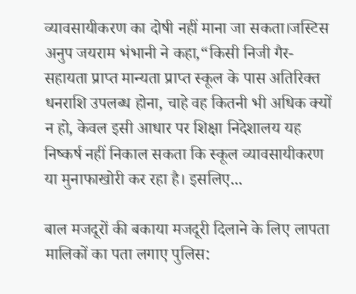व्यावसायीकरण का दोषी नहीं माना जा सकता।जस्टिस अनुप जयराम भंभानी ने कहा,“किसी निजी गैर-सहायता प्राप्त मान्यता प्राप्त स्कूल के पास अतिरिक्त धनराशि उपलब्ध होना, चाहे वह कितनी भी अधिक क्यों न हो, केवल इसी आधार पर शिक्षा निदेशालय यह निष्कर्ष नहीं निकाल सकता कि स्कूल व्यावसायीकरण या मुनाफाखोरी कर रहा है। इसलिए...

बाल मजदूरों की बकाया मजदूरी दिलाने के लिए लापता मालिकों का पता लगाए पुलिस: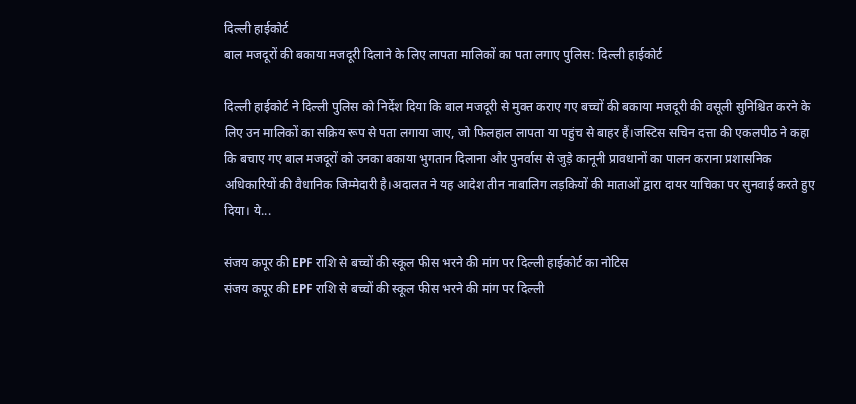दिल्ली हाईकोर्ट
बाल मजदूरों की बकाया मजदूरी दिलाने के लिए लापता मालिकों का पता लगाए पुलिस: दिल्ली हाईकोर्ट

दिल्ली हाईकोर्ट ने दिल्ली पुलिस को निर्देश दिया कि बाल मजदूरी से मुक्त कराए गए बच्चों की बकाया मजदूरी की वसूली सुनिश्चित करने के लिए उन मालिकों का सक्रिय रूप से पता लगाया जाए, जो फिलहाल लापता या पहुंच से बाहर हैं।जस्टिस सचिन दत्ता की एकलपीठ ने कहा कि बचाए गए बाल मजदूरों को उनका बकाया भुगतान दिलाना और पुनर्वास से जुड़े कानूनी प्रावधानों का पालन कराना प्रशासनिक अधिकारियों की वैधानिक जिम्मेदारी है।अदालत ने यह आदेश तीन नाबालिग लड़कियों की माताओं द्वारा दायर याचिका पर सुनवाई करते हुए दिया। ये...

संजय कपूर की EPF राशि से बच्चों की स्कूल फीस भरने की मांग पर दिल्ली हाईकोर्ट का नोटिस
संजय कपूर की EPF राशि से बच्चों की स्कूल फीस भरने की मांग पर दिल्ली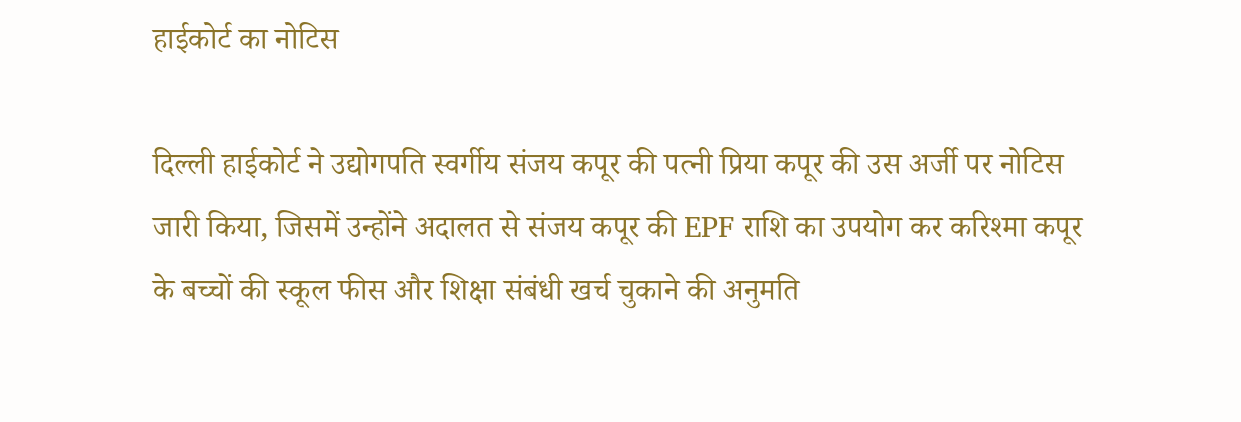हाईकोर्ट का नोटिस

दिल्ली हाईकोर्ट ने उद्योगपति स्वर्गीय संजय कपूर की पत्नी प्रिया कपूर की उस अर्जी पर नोटिस जारी किया, जिसमें उन्होंने अदालत से संजय कपूर की EPF राशि का उपयोग कर करिश्मा कपूर के बच्चों की स्कूल फीस और शिक्षा संबंधी खर्च चुकाने की अनुमति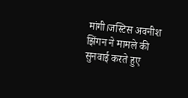मांगी।जस्टिस अवनीश झिंगन ने मामले की सुनवाई करते हुए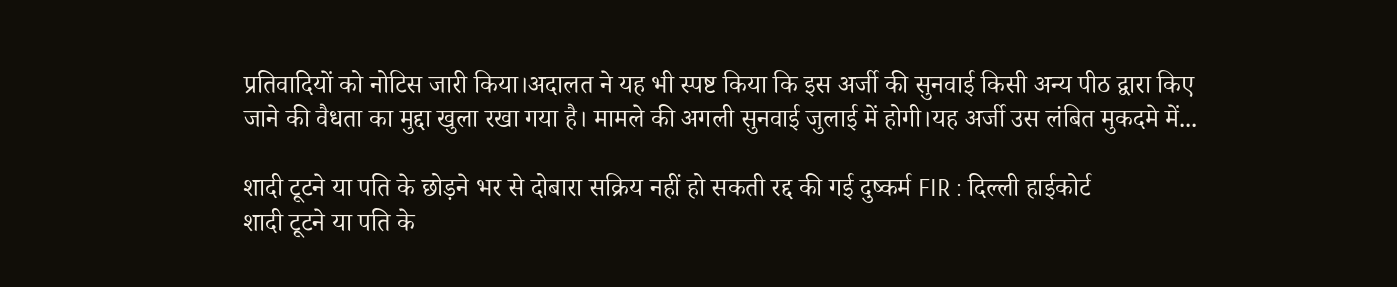प्रतिवादियों को नोटिस जारी किया।अदालत ने यह भी स्पष्ट किया कि इस अर्जी की सुनवाई किसी अन्य पीठ द्वारा किए जाने की वैधता का मुद्दा खुला रखा गया है। मामले की अगली सुनवाई जुलाई में होगी।यह अर्जी उस लंबित मुकदमे में...

शादी टूटने या पति के छोड़ने भर से दोबारा सक्रिय नहीं हो सकती रद्द की गई दुष्कर्म FIR : दिल्ली हाईकोर्ट
शादी टूटने या पति के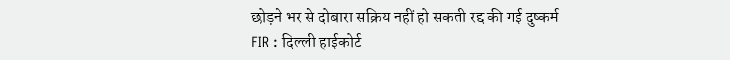छोड़ने भर से दोबारा सक्रिय नहीं हो सकती रद्द की गई दुष्कर्म FIR : दिल्ली हाईकोर्ट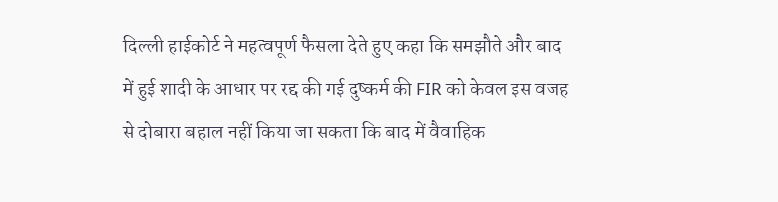दिल्ली हाईकोर्ट ने महत्वपूर्ण फैसला देते हुए कहा कि समझौते और बाद में हुई शादी के आधार पर रद्द की गई दुष्कर्म की FIR को केवल इस वजह से दोबारा बहाल नहीं किया जा सकता कि बाद में वैवाहिक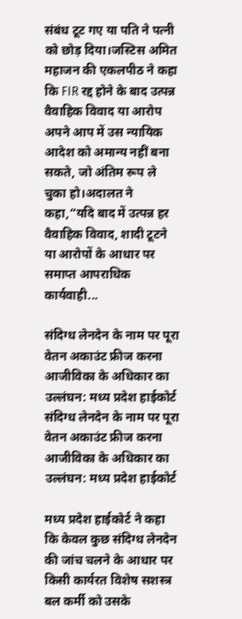संबंध टूट गए या पति ने पत्नी को छोड़ दिया।जस्टिस अमित महाजन की एकलपीठ ने कहा कि FIR रद्द होने के बाद उत्पन्न वैवाहिक विवाद या आरोप अपने आप में उस न्यायिक आदेश को अमान्य नहीं बना सकते, जो अंतिम रूप ले चुका हो।अदालत ने कहा,“यदि बाद में उत्पन्न हर वैवाहिक विवाद, शादी टूटने या आरोपों के आधार पर समाप्त आपराधिक कार्यवाही...

संदिग्ध लेनदेन के नाम पर पूरा वेतन अकाउंट फ्रीज करना आजीविका के अधिकार का उल्लंघन: मध्य प्रदेश हाईकोर्ट
संदिग्ध लेनदेन के नाम पर पूरा वेतन अकाउंट फ्रीज करना आजीविका के अधिकार का उल्लंघन: मध्य प्रदेश हाईकोर्ट

मध्य प्रदेश हाईकोर्ट ने कहा कि केवल कुछ संदिग्ध लेनदेन की जांच चलने के आधार पर किसी कार्यरत विशेष सशस्त्र बल कर्मी को उसके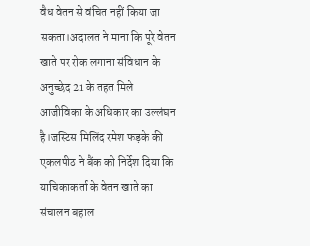वैध वेतन से वंचित नहीं किया जा सकता।अदालत ने माना कि पूरे वेतन खाते पर रोक लगाना संविधान के अनुच्छेद 21 के तहत मिले आजीविका के अधिकार का उल्लंघन है।जस्टिस मिलिंद रमेश फड़के की एकलपीठ ने बैंक को निर्देश दिया कि याचिकाकर्ता के वेतन खाते का संचालन बहाल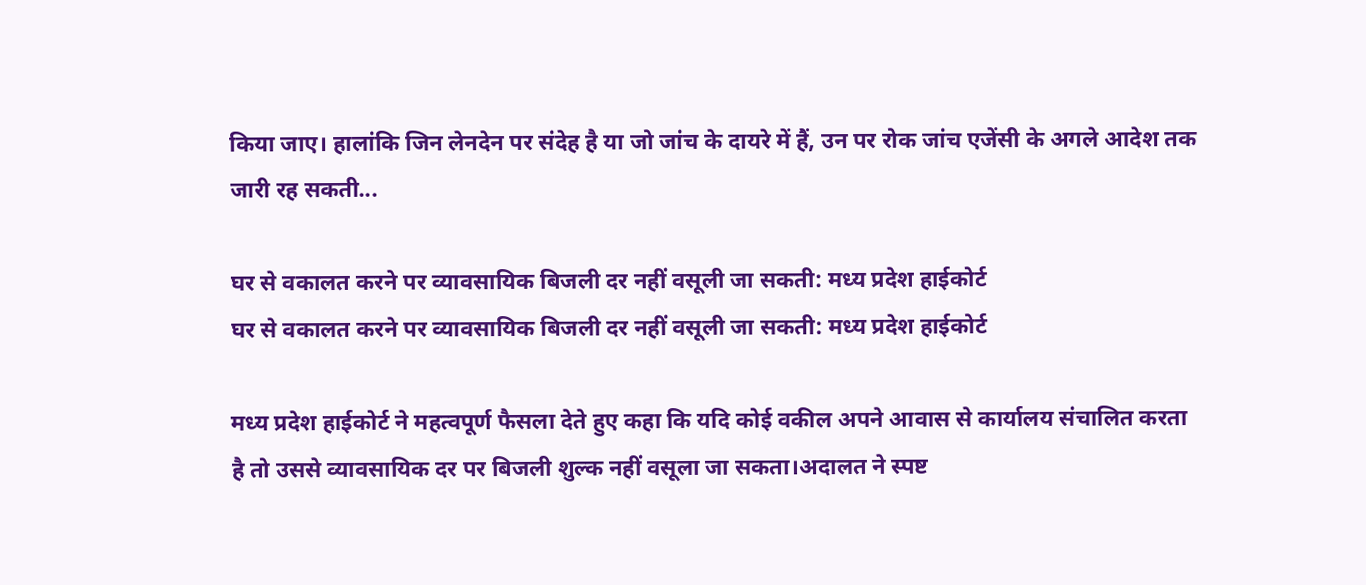किया जाए। हालांकि जिन लेनदेन पर संदेह है या जो जांच के दायरे में हैं, उन पर रोक जांच एजेंसी के अगले आदेश तक जारी रह सकती...

घर से वकालत करने पर व्यावसायिक बिजली दर नहीं वसूली जा सकती: मध्य प्रदेश हाईकोर्ट
घर से वकालत करने पर व्यावसायिक बिजली दर नहीं वसूली जा सकती: मध्य प्रदेश हाईकोर्ट

मध्य प्रदेश हाईकोर्ट ने महत्वपूर्ण फैसला देते हुए कहा कि यदि कोई वकील अपने आवास से कार्यालय संचालित करता है तो उससे व्यावसायिक दर पर बिजली शुल्क नहीं वसूला जा सकता।अदालत ने स्पष्ट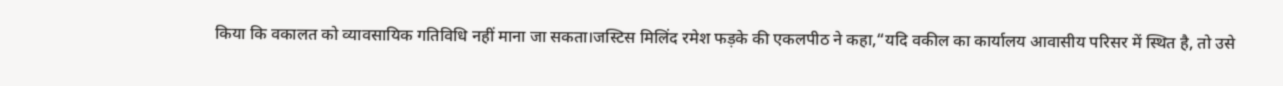किया कि वकालत को व्यावसायिक गतिविधि नहीं माना जा सकता।जस्टिस मिलिंद रमेश फड़के की एकलपीठ ने कहा,“यदि वकील का कार्यालय आवासीय परिसर में स्थित है, तो उसे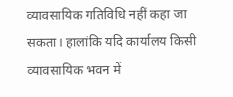व्यावसायिक गतिविधि नहीं कहा जा सकता। हालांकि यदि कार्यालय किसी व्यावसायिक भवन में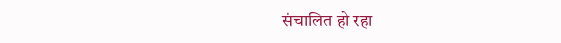संचालित हो रहा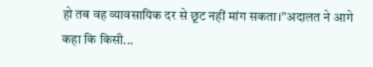हो तब वह व्यावसायिक दर से छूट नहीं मांग सकता।”अदालत ने आगे कहा कि किसी...